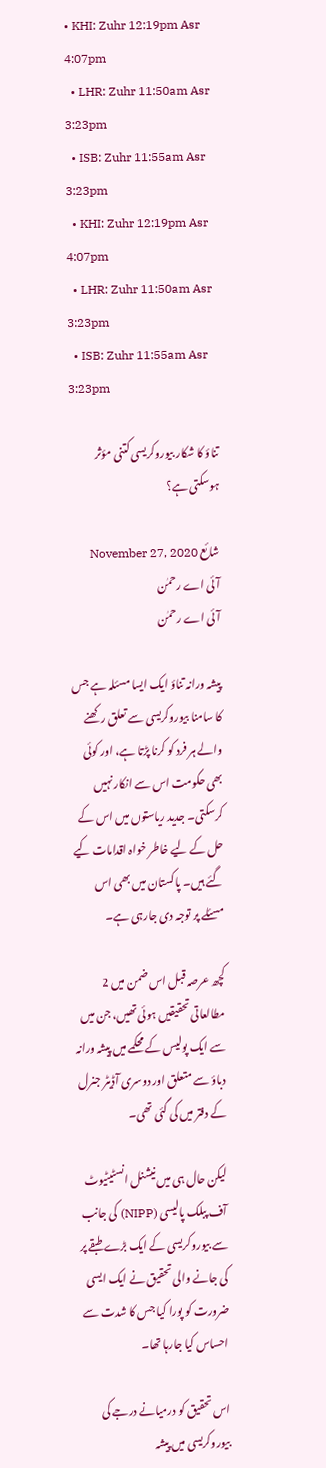• KHI: Zuhr 12:19pm Asr 4:07pm
  • LHR: Zuhr 11:50am Asr 3:23pm
  • ISB: Zuhr 11:55am Asr 3:23pm
  • KHI: Zuhr 12:19pm Asr 4:07pm
  • LHR: Zuhr 11:50am Asr 3:23pm
  • ISB: Zuhr 11:55am Asr 3:23pm

تناؤ کا شکار بیوروکریسی کتنی مؤثر ہوسکتی ہے؟

شائع November 27, 2020
آئی اے رحمٰن
آئی اے رحمٰن

پیشہ ورانہ تناؤ ایک ایسا مسئلہ ہے جس کا سامنا بیوروکریسی سے تعلق رکھنے والے ہر فرد کو کرنا پڑتا ہے، اور کوئی بھی حکومت اس سے انکار نہیں کرسکتی۔ جدید ریاستوں میں اس کے حل کے لیے خاطر خواہ اقدامات کیے گئے ہیں۔ پاکستان میں بھی اس مسئلے پر توجہ دی جارہی ہے۔

کچھ عرصہ قبل اس ضمن میں 2 مطالعاتی تحقیقیں ہوئی تھیں، جن میں سے ایک پولیس کے محکمے میں پیشہ ورانہ دباؤ سے متعلق اور دوسری آڈیٹر جنرل کے دفتر میں کی گئی تھی۔

لیکن حال ہی میں نیشنل انسٹیٹیوٹ آف پبلک پالیسی (NIPP) کی جانب سے بیوروکریسی کے ایک بڑے طبقے پر کی جانے والی تحقیق نے ایک ایسی ضرورت کو پورا کیا جس کا شدت سے احساس کیا جارہا تھا۔

اس تحقیق کو درمیانے درجے کی بیوروکریسی میں پیشہ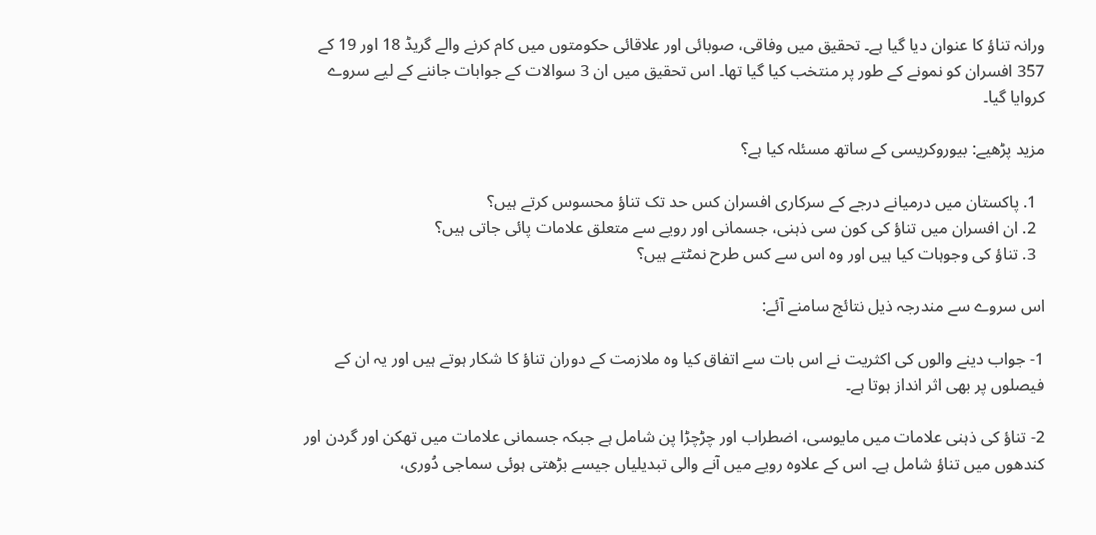ورانہ تناؤ کا عنوان دیا گیا ہے۔ تحقیق میں وفاقی، صوبائی اور علاقائی حکومتوں میں کام کرنے والے گریڈ 18 اور 19 کے 357 افسران کو نمونے کے طور پر منتخب کیا گیا تھا۔ اس تحقیق میں ان 3 سوالات کے جوابات جاننے کے لیے سروے کروایا گیا۔

مزید پڑھیے: بیوروکریسی کے ساتھ مسئلہ کیا ہے؟

  1. پاکستان میں درمیانے درجے کے سرکاری افسران کس حد تک تناؤ محسوس کرتے ہیں؟
  2. ان افسران میں تناؤ کی کون سی ذہنی، جسمانی اور رویے سے متعلق علامات پائی جاتی ہیں؟
  3. تناؤ کی وجوہات کیا ہیں اور وہ اس سے کس طرح نمٹتے ہیں؟

اس سروے سے مندرجہ ذیل نتائج سامنے آئے:

1- جواب دینے والوں کی اکثریت نے اس بات سے اتفاق کیا وہ ملازمت کے دوران تناؤ کا شکار ہوتے ہیں اور یہ ان کے فیصلوں پر بھی اثر انداز ہوتا ہے۔

2- تناؤ کی ذہنی علامات میں مایوسی، اضطراب اور چڑچڑا پن شامل ہے جبکہ جسمانی علامات میں تھکن اور گردن اور کندھوں میں تناؤ شامل ہے۔ اس کے علاوہ رویے میں آنے والی تبدیلیاں جیسے بڑھتی ہوئی سماجی دُوری،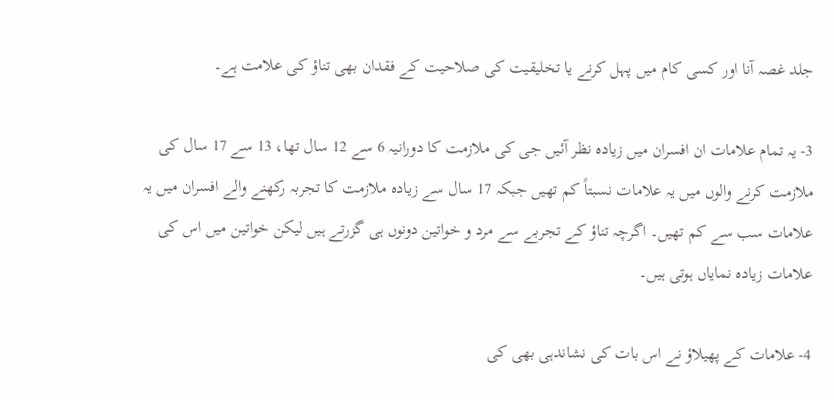جلد غصہ آنا اور کسی کام میں پہل کرنے یا تخلیقیت کی صلاحیت کے فقدان بھی تناؤ کی علامت ہے۔

3- یہ تمام علامات ان افسران میں زیادہ نظر آئیں جی کی ملازمت کا دورانیہ 6 سے 12 سال تھا، 13 سے 17 سال کی ملازمت کرنے والوں میں یہ علامات نسبتاً کم تھیں جبکہ 17 سال سے زیادہ ملازمت کا تجربہ رکھنے والے افسران میں یہ علامات سب سے کم تھیں۔ اگرچہ تناؤ کے تجربے سے مرد و خواتین دونوں ہی گزرتے ہیں لیکن خواتین میں اس کی علامات زیادہ نمایاں ہوتی ہیں۔

4- علامات کے پھیلاؤ نے اس بات کی نشاندہی بھی کی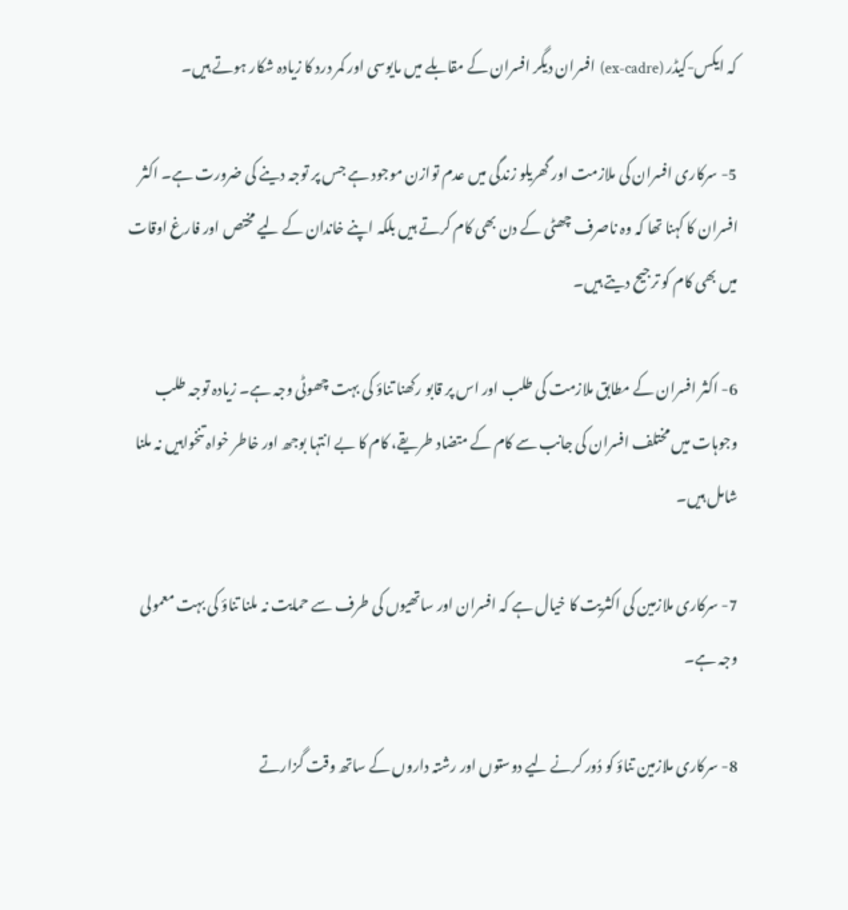کہ ایکس-کیڈر (ex-cadre) افسران دیگر افسران کے مقابلے میں مایوسی اور کمر درد کا زیادہ شکار ہوتے ہیں۔

5- سرکاری افسران کی ملازمت اور گھریلو زندگی میں عدم توازن موجود ہے جس پر توجہ دینے کی ضرورت ہے۔ اکثر افسران کا کہنا تھا کہ وہ ناصرف چھٹی کے دن بھی کام کرتے ہیں بلکہ اپنے خاندان کے لیے مختص اور فارغ اوقات میں بھی کام کو ترجیح دیتے ہیں۔

6- اکثر افسران کے مطابق ملازمت کی طلب اور اس پر قابو رکھنا تناؤ کی بہت چھوٹی وجہ ہے۔ زیادہ توجہ طلب وجوہات میں مختلف افسران کی جانب سے کام کے متضاد طریقے، کام کا بے انتہا بوجھ اور خاطر خواہ تنخواہیں نہ ملنا شامل ہیں۔

7- سرکاری ملازمین کی اکثریت کا خیال ہے کہ افسران اور ساتھیوں کی طرف سے حمایت نہ ملنا تناؤ کی بہت معمولی وجہ ہے۔

8- سرکاری ملازمین تناؤ کو دُور کرنے لیے دوستوں اور رشتہ داروں کے ساتھ وقت گزارتے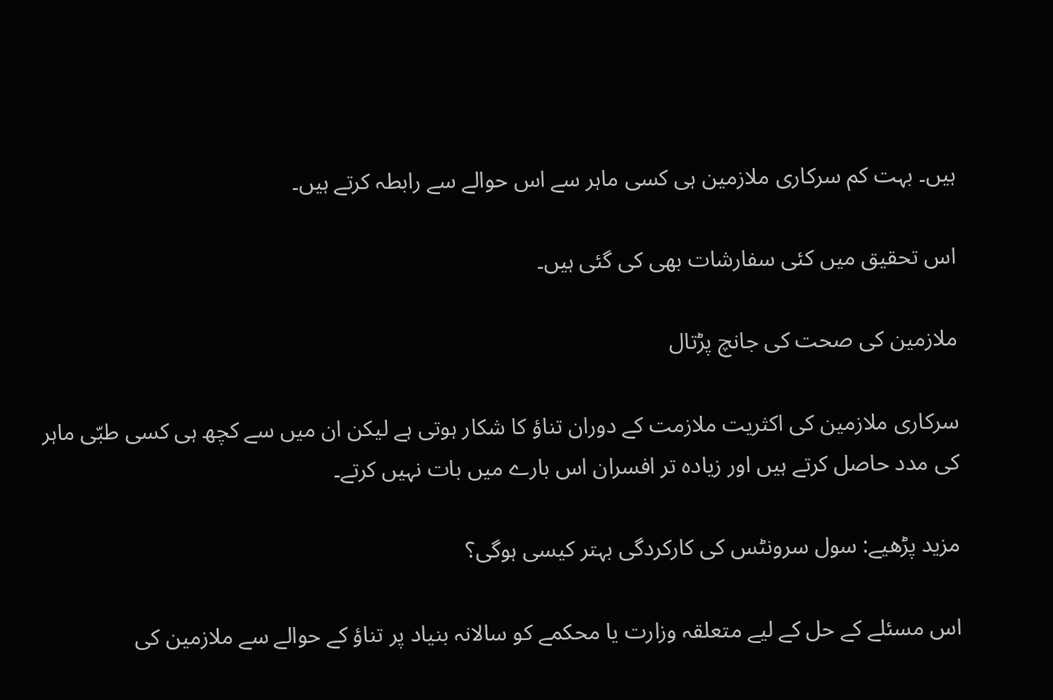ہیں۔ بہت کم سرکاری ملازمین ہی کسی ماہر سے اس حوالے سے رابطہ کرتے ہیں۔

اس تحقیق میں کئی سفارشات بھی کی گئی ہیں۔

ملازمین کی صحت کی جانچ پڑتال

سرکاری ملازمین کی اکثریت ملازمت کے دوران تناؤ کا شکار ہوتی ہے لیکن ان میں سے کچھ ہی کسی طبّی ماہر کی مدد حاصل کرتے ہیں اور زیادہ تر افسران اس بارے میں بات نہیں کرتے۔

مزید پڑھیے: سول سرونٹس کی کارکردگی بہتر کیسی ہوگی؟

اس مسئلے کے حل کے لیے متعلقہ وزارت یا محکمے کو سالانہ بنیاد پر تناؤ کے حوالے سے ملازمین کی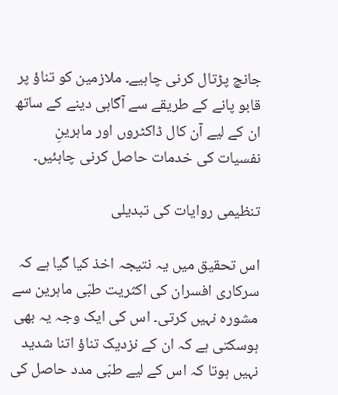جانچ پڑتال کرنی چاہیے۔ ملازمین کو تناؤ پر قابو پانے کے طریقے سے آگاہی دینے کے ساتھ ان کے لیے آن کال ڈاکٹروں اور ماہرینِ نفسیات کی خدمات حاصل کرنی چاہئیں۔

تنظیمی روایات کی تبدیلی

اس تحقیق میں یہ نتیجہ اخذ کیا گیا ہے کہ سرکاری افسران کی اکثریت طبّی ماہرین سے مشورہ نہیں کرتی۔ اس کی ایک وجہ یہ بھی ہوسکتی ہے کہ ان کے نزدیک تناؤ اتنا شدید نہیں ہوتا کہ اس کے لیے طبّی مدد حاصل کی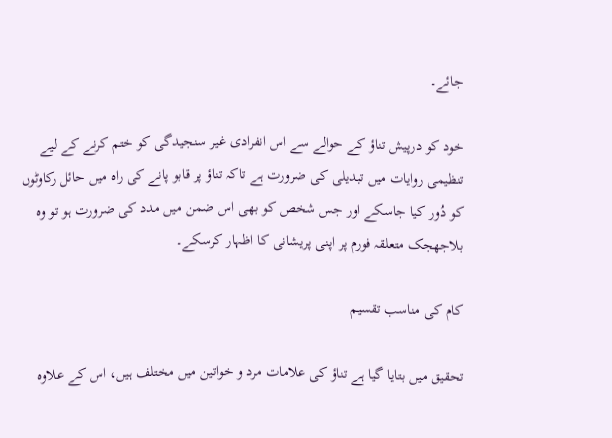جائے۔

خود کو درپیش تناؤ کے حوالے سے اس انفرادی غیر سنجیدگی کو ختم کرنے کے لیے تنظیمی روایات میں تبدیلی کی ضرورت ہے تاکہ تناؤ پر قابو پانے کی راہ میں حائل رکاوٹوں کو دُور کیا جاسکے اور جس شخص کو بھی اس ضمن میں مدد کی ضرورت ہو تو وہ بلاجھجک متعلقہ فورم پر اپنی پریشانی کا اظہار کرسکے۔

کام کی مناسب تقسیم

تحقیق میں بتایا گیا ہے تناؤ کی علامات مرد و خواتین میں مختلف ہیں، اس کے علاوہ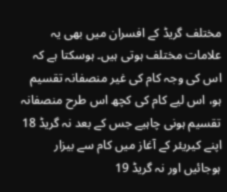مختلف گریڈ کے افسران میں بھی یہ علامات مختلف ہوتی ہیں۔ ہوسکتا ہے کہ اس کی وجہ کام کی غیر منصفانہ تقسیم ہو، اس لیے کام کی کچھ اس طرح منصفانہ تقسیم ہونی چاہیے جس کے بعد نہ گریڈ 18 اپنے کیریئر کے آغاز میں کام سے بیزار ہوجائیں اور نہ گریڈ 19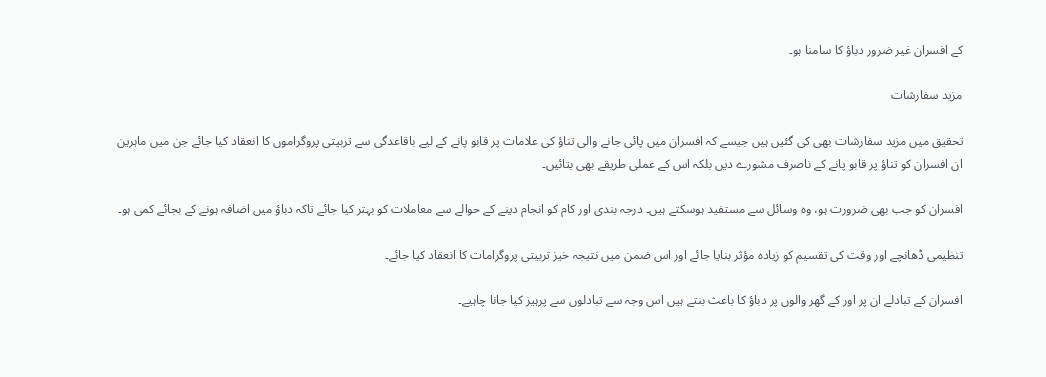کے افسران غیر ضرور دباؤ کا سامنا ہو۔

مزید سفارشات

تحقیق میں مزید سفارشات بھی کی گئیں ہیں جیسے کہ افسران میں پائی جانے والی تناؤ کی علامات پر قابو پانے کے لیے باقاعدگی سے تربیتی پروگراموں کا انعقاد کیا جائے جن میں ماہرین ان افسران کو تناؤ پر قابو پانے کے ناصرف مشورے دیں بلکہ اس کے عملی طریقے بھی بتائیں۔

افسران کو جب بھی ضرورت ہو، وہ وسائل سے مستفید ہوسکتے ہیں۔ درجہ بندی اور کام کو انجام دینے کے حوالے سے معاملات کو بہتر کیا جائے تاکہ دباؤ میں اضافہ ہونے کے بجائے کمی ہو۔

تنظیمی ڈھانچے اور وقت کی تقسیم کو زیادہ مؤثر بنایا جائے اور اس ضمن میں نتیجہ خیز تربیتی پروگرامات کا انعقاد کیا جائے۔

افسران کے تبادلے ان پر اور کے گھر والوں پر دباؤ کا باعث بنتے ہیں اس وجہ سے تبادلوں سے پرہیز کیا جانا چاہیے۔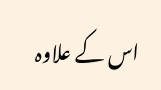اس کے علاوہ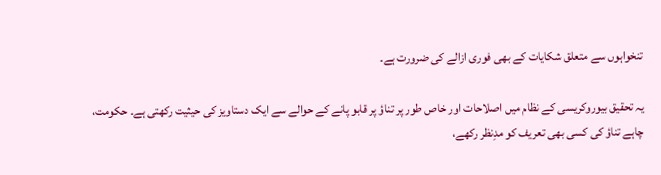تنخواہوں سے متعلق شکایات کے بھی فوری ازالے کی ضرورت ہے۔

یہ تحقیق بیوروکریسی کے نظام میں اصلاحات اور خاص طور پر تناؤ پر قابو پانے کے حوالے سے ایک دستاویز کی حیثیت رکھتی ہے۔ حکومت، چاہے تناؤ کی کسی بھی تعریف کو مدِنظر رکھے،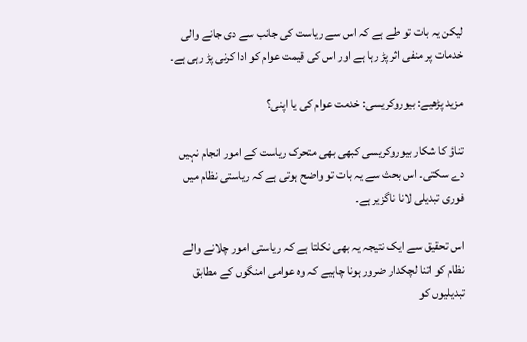لیکن یہ بات تو طے ہے کہ اس سے ریاست کی جانب سے دی جانے والی خدمات پر منفی اثر پڑ رہا ہے اور اس کی قیمت عوام کو ادا کرنی پڑ رہی ہے۔

مزید پڑھیے: بیوروکریسی: خدمت عوام کی یا اپنی؟

تناؤ کا شکار بیوروکریسی کبھی بھی متحرک ریاست کے امور انجام نہیں دے سکتی۔ اس بحث سے یہ بات تو واضح ہوتی ہے کہ ریاستی نظام میں فوری تبدیلی لانا ناگزیر ہے۔

اس تحقیق سے ایک نتیجہ یہ بھی نکلتا ہے کہ ریاستی امور چلانے والے نظام کو اتنا لچکدار ضرور ہونا چاہیے کہ وہ عوامی امنگوں کے مطابق تبدیلیوں کو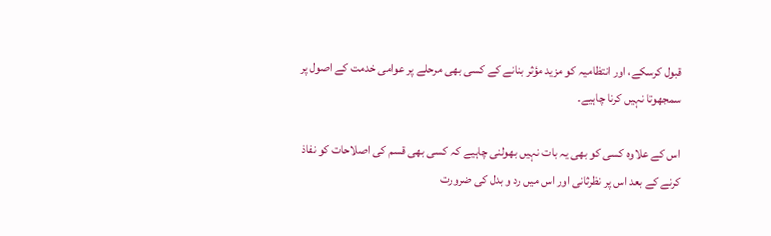قبول کرسکے، اور انتظامیہ کو مزید مؤثر بنانے کے کسی بھی مرحلے پر عوامی خدمت کے اصول پر سمجھوتا نہیں کرنا چاہیے۔

اس کے علاوہ کسی کو بھی یہ بات نہیں بھولنی چاہیے کہ کسی بھی قسم کی اصلاحات کو نفاذ کرنے کے بعد اس پر نظرثانی اور اس میں رد و بدل کی ضرورت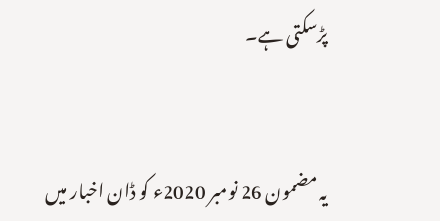پڑسکتی ہے۔


یہ مضمون 26 نومبر 2020ء کو ڈان اخبار میں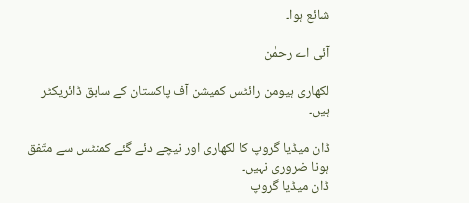شائع ہوا۔

آئی اے رحمٰن

لکھاری ہیومن رائٹس کمیشن آف پاکستان کے سابق ڈائریکٹر ہیں۔

ڈان میڈیا گروپ کا لکھاری اور نیچے دئے گئے کمنٹس سے متّفق ہونا ضروری نہیں۔
ڈان میڈیا گروپ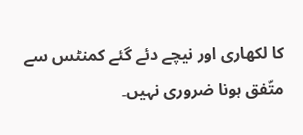کا لکھاری اور نیچے دئے گئے کمنٹس سے متّفق ہونا ضروری نہیں۔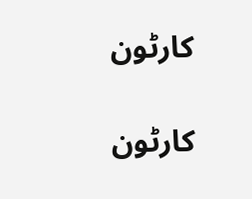کارٹون

کارٹون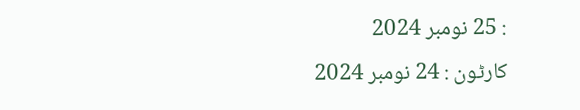: 25 نومبر 2024
کارٹون : 24 نومبر 2024